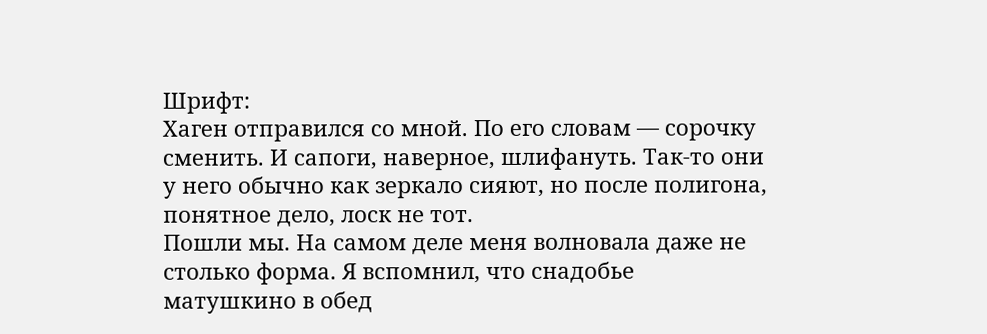Шрифт:
Хаген отправился со мной. По его словам — сорочку сменить. И сапоги, наверное, шлифануть. Так-то они у него обычно как зеркало сияют, но после полигона, понятное дело, лоск не тот.
Пошли мы. На самом деле меня волновала даже не столько форма. Я вспомнил, что снадобье матушкино в обед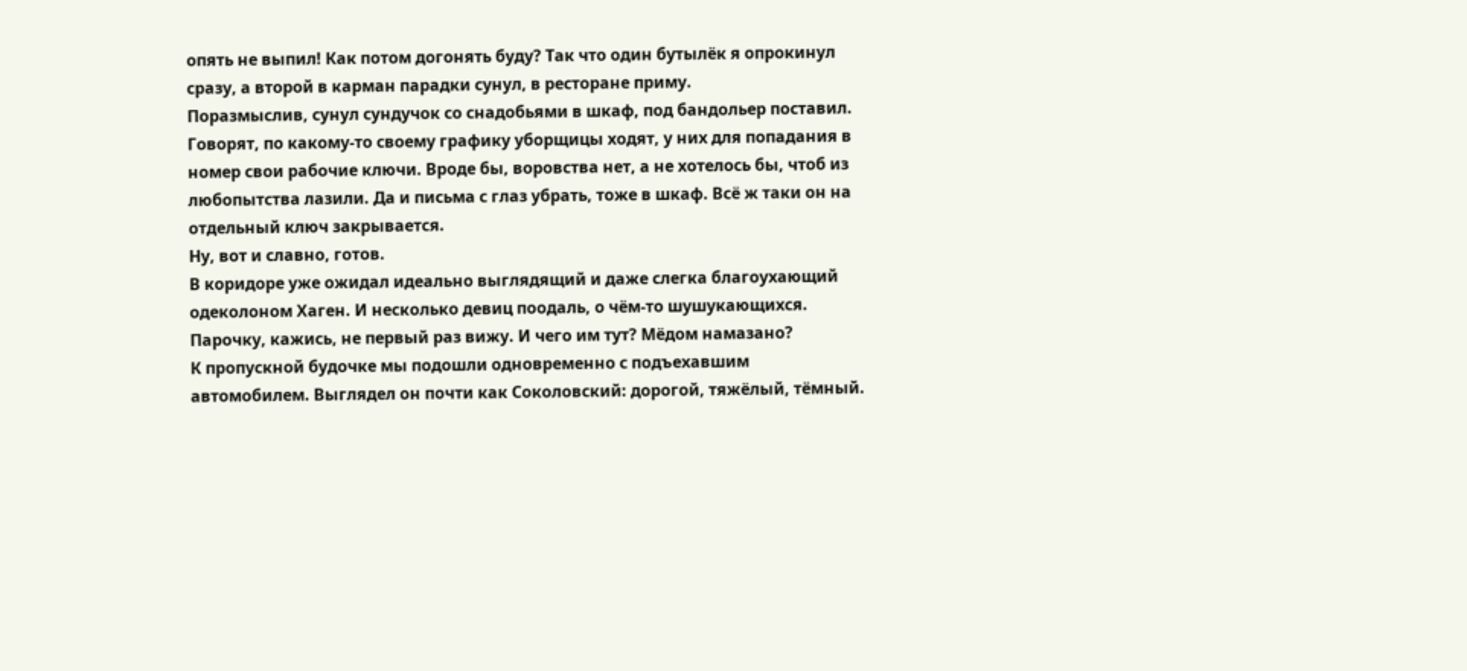опять не выпил! Как потом догонять буду? Так что один бутылёк я опрокинул сразу, а второй в карман парадки сунул, в ресторане приму.
Поразмыслив, сунул сундучок со снадобьями в шкаф, под бандольер поставил. Говорят, по какому-то своему графику уборщицы ходят, у них для попадания в номер свои рабочие ключи. Вроде бы, воровства нет, а не хотелось бы, чтоб из любопытства лазили. Да и письма с глаз убрать, тоже в шкаф. Всё ж таки он на отдельный ключ закрывается.
Ну, вот и славно, готов.
В коридоре уже ожидал идеально выглядящий и даже слегка благоухающий одеколоном Хаген. И несколько девиц поодаль, о чём-то шушукающихся. Парочку, кажись, не первый раз вижу. И чего им тут? Мёдом намазано?
К пропускной будочке мы подошли одновременно с подъехавшим автомобилем. Выглядел он почти как Соколовский: дорогой, тяжёлый, тёмный.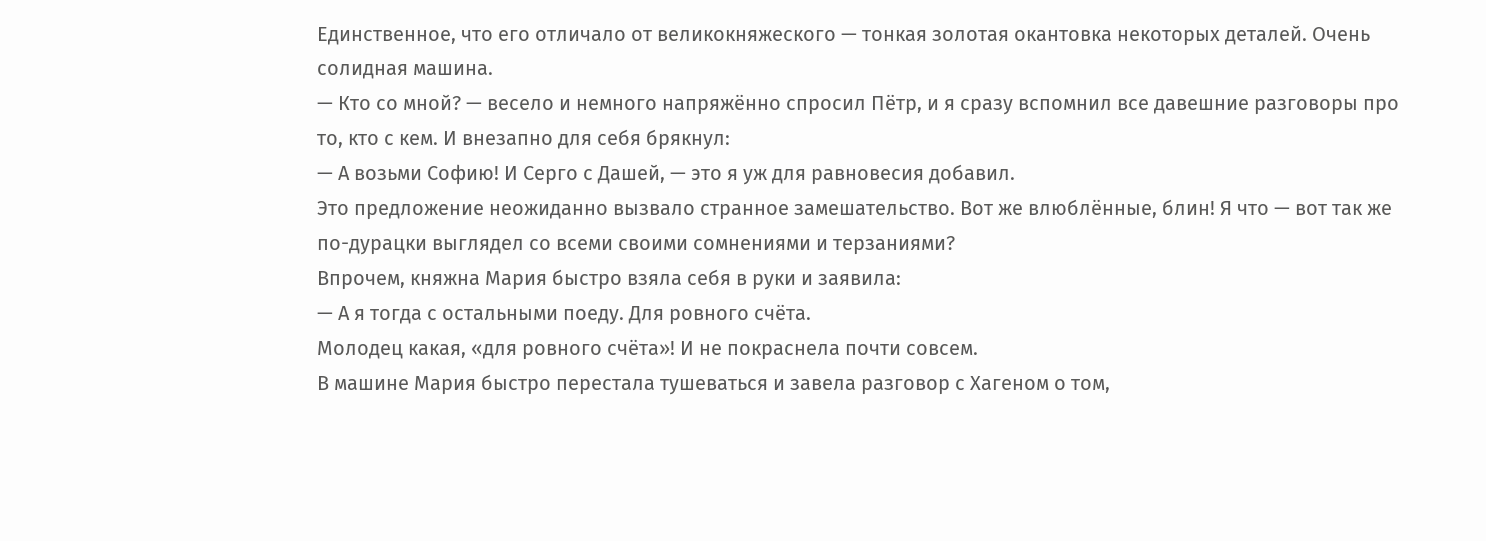Единственное, что его отличало от великокняжеского — тонкая золотая окантовка некоторых деталей. Очень солидная машина.
— Кто со мной? — весело и немного напряжённо спросил Пётр, и я сразу вспомнил все давешние разговоры про то, кто с кем. И внезапно для себя брякнул:
— А возьми Софию! И Серго с Дашей, — это я уж для равновесия добавил.
Это предложение неожиданно вызвало странное замешательство. Вот же влюблённые, блин! Я что — вот так же по-дурацки выглядел со всеми своими сомнениями и терзаниями?
Впрочем, княжна Мария быстро взяла себя в руки и заявила:
— А я тогда с остальными поеду. Для ровного счёта.
Молодец какая, «для ровного счёта»! И не покраснела почти совсем.
В машине Мария быстро перестала тушеваться и завела разговор с Хагеном о том,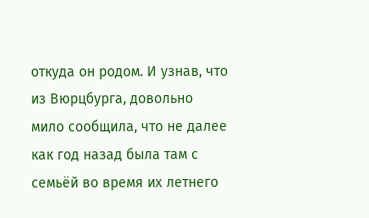откуда он родом. И узнав, что из Вюрцбурга, довольно мило сообщила, что не далее как год назад была там с семьёй во время их летнего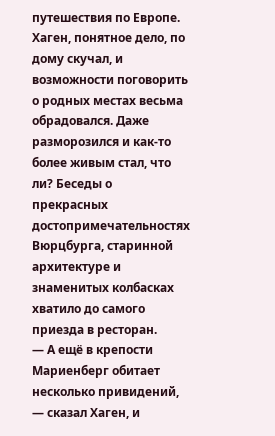путешествия по Европе.
Хаген, понятное дело, по дому скучал, и возможности поговорить о родных местах весьма обрадовался. Даже разморозился и как-то более живым стал, что ли? Беседы о прекрасных достопримечательностях Вюрцбурга, старинной архитектуре и знаменитых колбасках хватило до самого приезда в ресторан.
— А ещё в крепости Мариенберг обитает несколько привидений, — сказал Хаген, и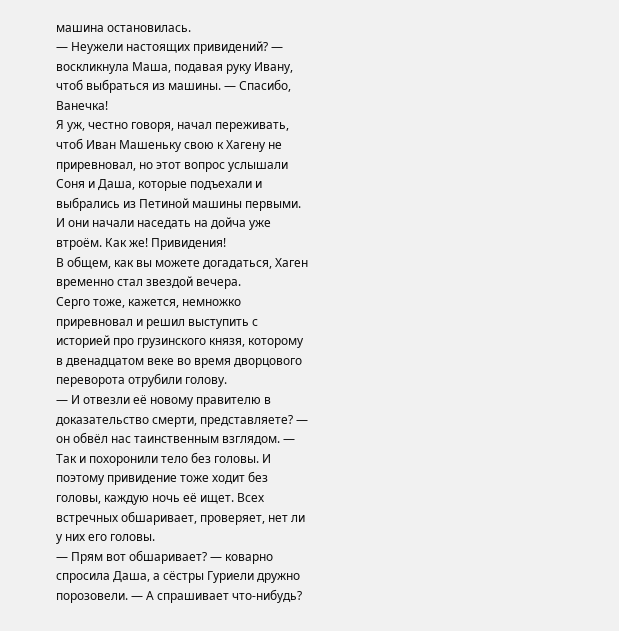машина остановилась.
— Неужели настоящих привидений? — воскликнула Маша, подавая руку Ивану, чтоб выбраться из машины. — Спасибо, Ванечка!
Я уж, честно говоря, начал переживать, чтоб Иван Машеньку свою к Хагену не приревновал, но этот вопрос услышали Соня и Даша, которые подъехали и выбрались из Петиной машины первыми. И они начали наседать на дойча уже втроём. Как же! Привидения!
В общем, как вы можете догадаться, Хаген временно стал звездой вечера.
Серго тоже, кажется, немножко приревновал и решил выступить с историей про грузинского князя, которому в двенадцатом веке во время дворцового переворота отрубили голову.
— И отвезли её новому правителю в доказательство смерти, представляете? — он обвёл нас таинственным взглядом. — Так и похоронили тело без головы. И поэтому привидение тоже ходит без головы, каждую ночь её ищет. Всех встречных обшаривает, проверяет, нет ли у них его головы.
— Прям вот обшаривает? — коварно спросила Даша, а сёстры Гуриели дружно порозовели. — А спрашивает что-нибудь?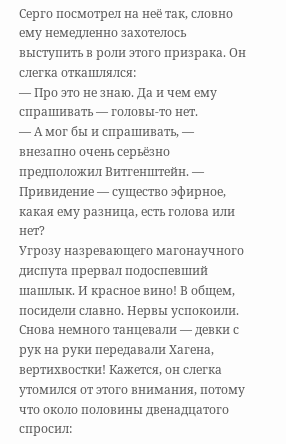Серго посмотрел на неё так, словно ему немедленно захотелось выступить в роли этого призрака. Он слегка откашлялся:
— Про это не знаю. Да и чем ему спрашивать — головы-то нет.
— А мог бы и спрашивать, — внезапно очень серьёзно предположил Витгенштейн. — Привидение — существо эфирное, какая ему разница, есть голова или нет?
Угрозу назревающего магонаучного диспута прервал подоспевший шашлык. И красное вино! В общем, посидели славно. Нервы успокоили. Снова немного танцевали — девки с рук на руки передавали Хагена, вертихвостки! Кажется, он слегка утомился от этого внимания, потому что около половины двенадцатого спросил: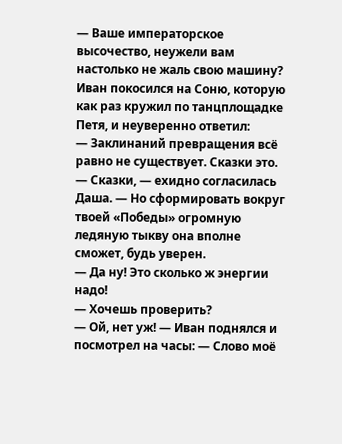— Ваше императорское высочество, неужели вам настолько не жаль свою машину?
Иван покосился на Соню, которую как раз кружил по танцплощадке Петя, и неуверенно ответил:
— Заклинаний превращения всё равно не существует. Сказки это.
— Сказки, — ехидно согласилась Даша. — Но сформировать вокруг твоей «Победы» огромную ледяную тыкву она вполне сможет, будь уверен.
— Да ну! Это сколько ж энергии надо!
— Хочешь проверить?
— Ой, нет уж! — Иван поднялся и посмотрел на часы: — Слово моё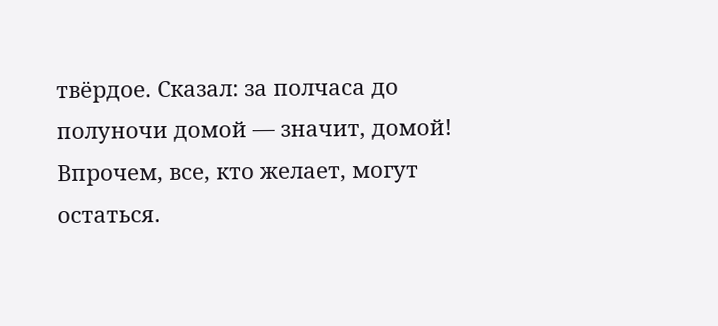твёрдое. Сказал: за полчаса до полуночи домой — значит, домой! Впрочем, все, кто желает, могут остаться.